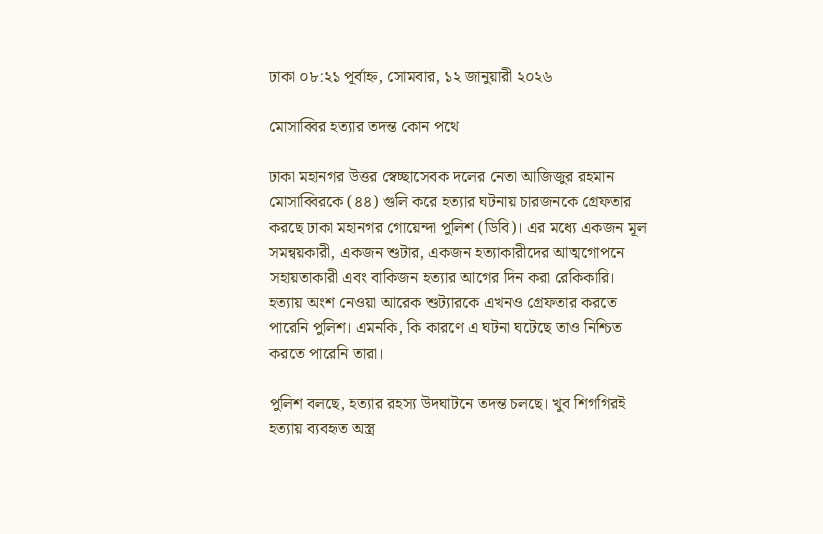ঢাকা ০৮:২১ পূর্বাহ্ন, সোমবার, ১২ জানুয়ারী ২০২৬

মোসাব্বির হত্যার তদন্ত কোন পথে

ঢাকা মহানগর উত্তর স্বেচ্ছাসেবক দলের নেতা আজিজুর রহমান মোসাব্বিরকে (৪৪) গুলি করে হত্যার ঘটনায় চারজনকে গ্রেফতার করছে ঢাকা মহানগর গোয়েন্দা পুলিশ (ডিবি)। এর মধ্যে একজন মূল সমন্বয়কারী, একজন শুটার, একজন হত্যাকারীদের আত্মগোপনে সহায়তাকারী এবং বাকিজন হত্যার আগের দিন করা রেকিকারি। হত্যায় অংশ নেওয়া আরেক শুট্যারকে এখনও গ্রেফতার করতে পারেনি পুলিশ। এমনকি, কি কারণে এ ঘটনা ঘটেছে তাও নিশ্চিত করতে পারেনি তারা।

পুলিশ বলছে, হত্যার রহস্য উদঘাটনে তদন্ত চলছে। খুব শিগগিরই হত্যায় ব্যবহৃত অস্ত্র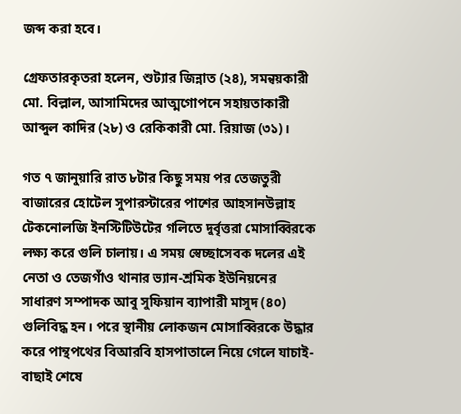জব্দ করা হবে।

গ্রেফতারকৃতরা হলেন, শুট্যার জিন্নাত (২৪), সমন্বয়কারী মো. বিল্লাল, আসামিদের আত্মগোপনে সহায়তাকারী আব্দুল কাদির (২৮) ও রেকিকারী মো. রিয়াজ (৩১)।

গত ৭ জানুয়ারি রাত ৮টার কিছু সময় পর তেজতুরী বাজারের হোটেল সুপারস্টারের পাশের আহসানউল্লাহ টেকনোলজি ইনস্টিটিউটের গলিতে দুর্বৃত্তরা মোসাব্বিরকে লক্ষ্য করে গুলি চালায়। এ সময় স্বেচ্ছাসেবক দলের এই নেতা ও তেজগাঁও থানার ভ্যান-শ্রমিক ইউনিয়নের সাধারণ সম্পাদক আবু সুফিয়ান ব্যাপারী মাসুদ (৪০) গুলিবিদ্ধ হন। পরে স্থানীয় লোকজন মোসাব্বিরকে উদ্ধার করে পান্থপথের বিআরবি হাসপাতালে নিয়ে গেলে যাচাই-বাছাই শেষে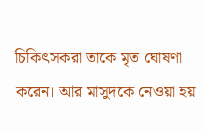চিকিৎসকরা তাকে মৃত ঘোষণা করেন। আর মাসুদকে নেওয়া হয়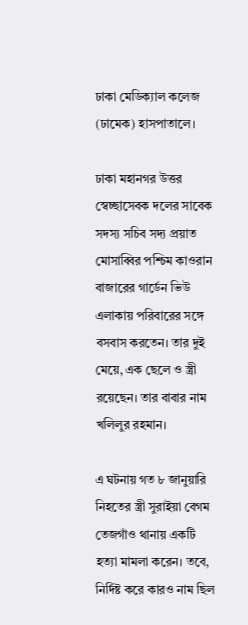ঢাকা মেডিক্যাল কলেজ (ঢামেক) হাসপাতালে।

ঢাকা মহানগর উত্তর স্বেচ্ছাসেবক দলের সাবেক সদস্য সচিব সদ্য প্রয়াত মোসাব্বির পশ্চিম কাওরান বাজারের গার্ডেন ভিউ এলাকায় পরিবারের সঙ্গে বসবাস করতেন। তার দুই মেয়ে, এক ছেলে ও স্ত্রী রয়েছেন। তার বাবার নাম খলিলুর রহমান।

এ ঘটনায় গত ৮ জানুয়ারি নিহতের স্ত্রী সুরাইয়া বেগম তেজগাঁও থানায় একটি হত্যা মামলা করেন। তবে, নির্দিষ্ট করে কারও নাম ছিল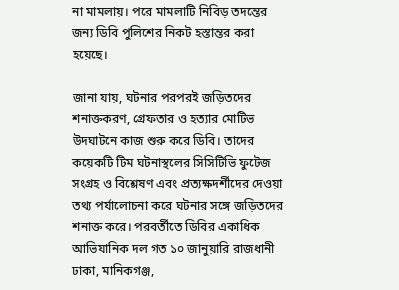না মামলায়। পরে মামলাটি নিবিড় তদন্তের জন্য ডিবি পুলিশের নিকট হস্তান্তর করা হয়েছে।

জানা যায়, ঘটনার পরপরই জড়িতদের শনাক্তকরণ, গ্রেফতার ও হত্যার মোটিভ উদঘাটনে কাজ শুরু করে ডিবি। তাদের কয়েকটি টিম ঘটনাস্থলের সিসিটিভি ফুটেজ সংগ্রহ ও বিশ্লেষণ এবং প্রত্যক্ষদর্শীদের দেওয়া তথ্য পর্যালোচনা করে ঘটনার সঙ্গে জড়িতদের শনাক্ত করে। পরবর্তীতে ডিবির একাধিক আভিযানিক দল গত ১০ জানুয়ারি রাজধানী ঢাকা, মানিকগঞ্জ,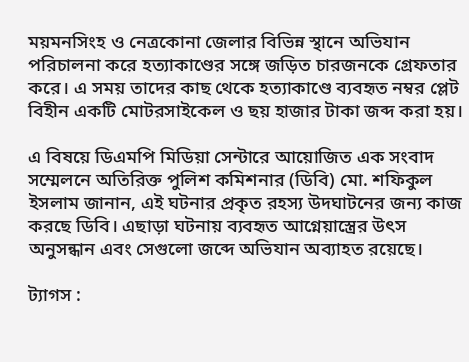ময়মনসিংহ ও নেত্রকোনা জেলার বিভিন্ন স্থানে অভিযান পরিচালনা করে হত্যাকাণ্ডের সঙ্গে জড়িত চারজনকে গ্রেফতার করে। এ সময় তাদের কাছ থেকে হত্যাকাণ্ডে ব্যবহৃত নম্বর প্লেট বিহীন একটি মোটরসাইকেল ও ছয় হাজার টাকা জব্দ করা হয়।

এ বিষয়ে ডিএমপি মিডিয়া সেন্টারে আয়োজিত এক সংবাদ সম্মেলনে অতিরিক্ত পুলিশ কমিশনার (ডিবি) মো. শফিকুল ইসলাম জানান, এই ঘটনার প্রকৃত রহস্য উদঘাটনের জন্য কাজ করছে ডিবি। এছাড়া ঘটনায় ব্যবহৃত আগ্নেয়াস্ত্রের উৎস অনুসন্ধান এবং সেগুলো জব্দে অভিযান অব্যাহত রয়েছে।

ট্যাগস :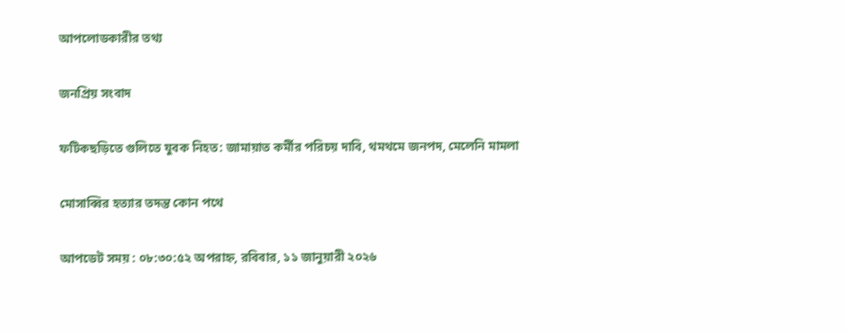আপলোডকারীর তথ্য

জনপ্রিয় সংবাদ

ফটিকছড়িতে গুলিতে যুবক নিহত: জামায়াত কর্মীর পরিচয় দাবি, থমথমে জনপদ, মেলেনি মামলা

মোসাব্বির হত্যার তদন্ত কোন পথে

আপডেট সময় : ০৮:৩০:৫২ অপরাহ্ন, রবিবার, ১১ জানুয়ারী ২০২৬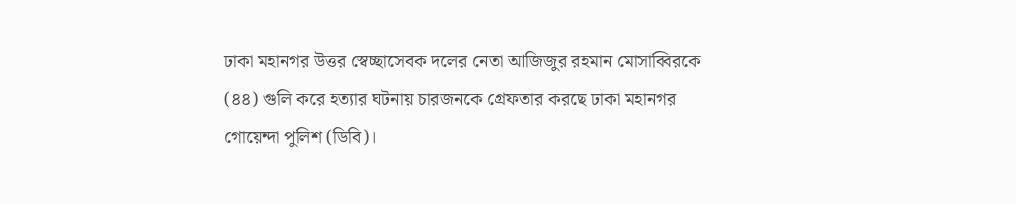ঢাকা মহানগর উত্তর স্বেচ্ছাসেবক দলের নেতা আজিজুর রহমান মোসাব্বিরকে (৪৪) গুলি করে হত্যার ঘটনায় চারজনকে গ্রেফতার করছে ঢাকা মহানগর গোয়েন্দা পুলিশ (ডিবি)।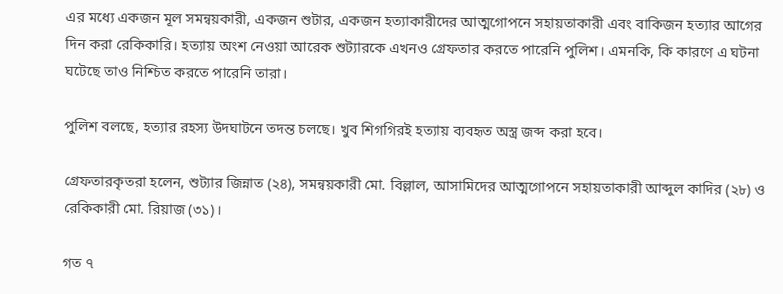এর মধ্যে একজন মূল সমন্বয়কারী, একজন শুটার, একজন হত্যাকারীদের আত্মগোপনে সহায়তাকারী এবং বাকিজন হত্যার আগের দিন করা রেকিকারি। হত্যায় অংশ নেওয়া আরেক শুট্যারকে এখনও গ্রেফতার করতে পারেনি পুলিশ। এমনকি, কি কারণে এ ঘটনা ঘটেছে তাও নিশ্চিত করতে পারেনি তারা।

পুলিশ বলছে, হত্যার রহস্য উদঘাটনে তদন্ত চলছে। খুব শিগগিরই হত্যায় ব্যবহৃত অস্ত্র জব্দ করা হবে।

গ্রেফতারকৃতরা হলেন, শুট্যার জিন্নাত (২৪), সমন্বয়কারী মো. বিল্লাল, আসামিদের আত্মগোপনে সহায়তাকারী আব্দুল কাদির (২৮) ও রেকিকারী মো. রিয়াজ (৩১)।

গত ৭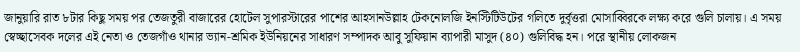জানুয়ারি রাত ৮টার কিছু সময় পর তেজতুরী বাজারের হোটেল সুপারস্টারের পাশের আহসানউল্লাহ টেকনোলজি ইনস্টিটিউটের গলিতে দুর্বৃত্তরা মোসাব্বিরকে লক্ষ্য করে গুলি চালায়। এ সময় স্বেচ্ছাসেবক দলের এই নেতা ও তেজগাঁও থানার ভ্যান-শ্রমিক ইউনিয়নের সাধারণ সম্পাদক আবু সুফিয়ান ব্যাপারী মাসুদ (৪০) গুলিবিদ্ধ হন। পরে স্থানীয় লোকজন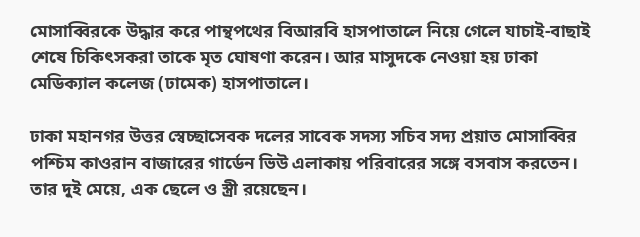মোসাব্বিরকে উদ্ধার করে পান্থপথের বিআরবি হাসপাতালে নিয়ে গেলে যাচাই-বাছাই শেষে চিকিৎসকরা তাকে মৃত ঘোষণা করেন। আর মাসুদকে নেওয়া হয় ঢাকা মেডিক্যাল কলেজ (ঢামেক) হাসপাতালে।

ঢাকা মহানগর উত্তর স্বেচ্ছাসেবক দলের সাবেক সদস্য সচিব সদ্য প্রয়াত মোসাব্বির পশ্চিম কাওরান বাজারের গার্ডেন ভিউ এলাকায় পরিবারের সঙ্গে বসবাস করতেন। তার দুই মেয়ে, এক ছেলে ও স্ত্রী রয়েছেন।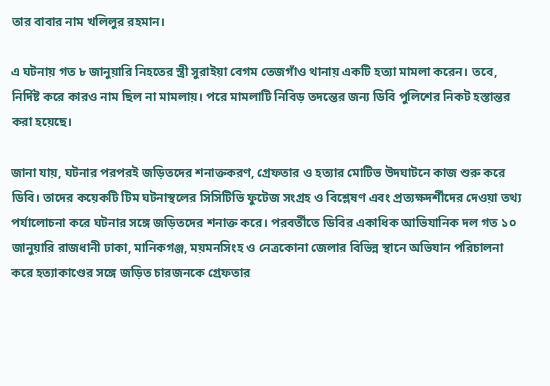তার বাবার নাম খলিলুর রহমান।

এ ঘটনায় গত ৮ জানুয়ারি নিহতের স্ত্রী সুরাইয়া বেগম তেজগাঁও থানায় একটি হত্যা মামলা করেন। তবে, নির্দিষ্ট করে কারও নাম ছিল না মামলায়। পরে মামলাটি নিবিড় তদন্তের জন্য ডিবি পুলিশের নিকট হস্তান্তর করা হয়েছে।

জানা যায়, ঘটনার পরপরই জড়িতদের শনাক্তকরণ, গ্রেফতার ও হত্যার মোটিভ উদঘাটনে কাজ শুরু করে ডিবি। তাদের কয়েকটি টিম ঘটনাস্থলের সিসিটিভি ফুটেজ সংগ্রহ ও বিশ্লেষণ এবং প্রত্যক্ষদর্শীদের দেওয়া তথ্য পর্যালোচনা করে ঘটনার সঙ্গে জড়িতদের শনাক্ত করে। পরবর্তীতে ডিবির একাধিক আভিযানিক দল গত ১০ জানুয়ারি রাজধানী ঢাকা, মানিকগঞ্জ, ময়মনসিংহ ও নেত্রকোনা জেলার বিভিন্ন স্থানে অভিযান পরিচালনা করে হত্যাকাণ্ডের সঙ্গে জড়িত চারজনকে গ্রেফতার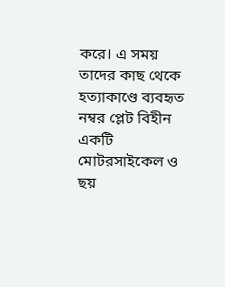করে। এ সময় তাদের কাছ থেকে হত্যাকাণ্ডে ব্যবহৃত নম্বর প্লেট বিহীন একটি মোটরসাইকেল ও ছয়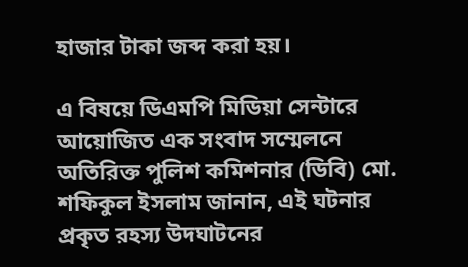হাজার টাকা জব্দ করা হয়।

এ বিষয়ে ডিএমপি মিডিয়া সেন্টারে আয়োজিত এক সংবাদ সম্মেলনে অতিরিক্ত পুলিশ কমিশনার (ডিবি) মো. শফিকুল ইসলাম জানান, এই ঘটনার প্রকৃত রহস্য উদঘাটনের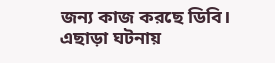জন্য কাজ করছে ডিবি। এছাড়া ঘটনায়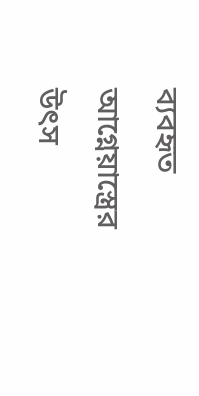ব্যবহৃত আগ্নেয়াস্ত্রের উৎস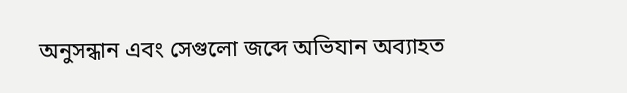অনুসন্ধান এবং সেগুলো জব্দে অভিযান অব্যাহত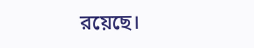রয়েছে।